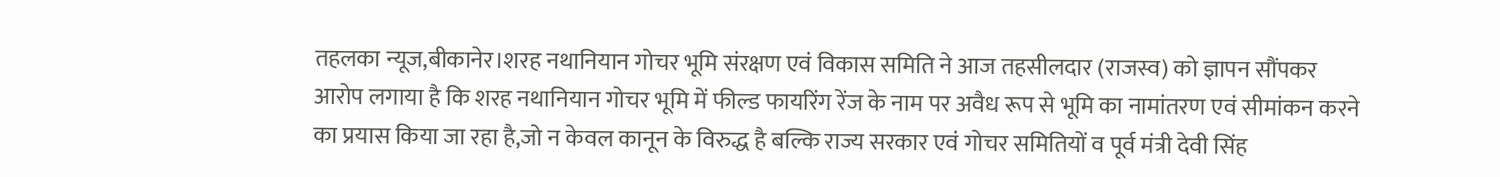तहलका न्यूज,बीकानेर।शरह नथानियान गोचर भूमि संरक्षण एवं विकास समिति ने आज तहसीलदार (राजस्व) को ज्ञापन सौंपकर आरोप लगाया है कि शरह नथानियान गोचर भूमि में फील्ड फायरिंग रेंज के नाम पर अवैध रूप से भूमि का नामांतरण एवं सीमांकन करने का प्रयास किया जा रहा है,जो न केवल कानून के विरुद्ध है बल्कि राज्य सरकार एवं गोचर समितियों व पूर्व मंत्री देवी सिंह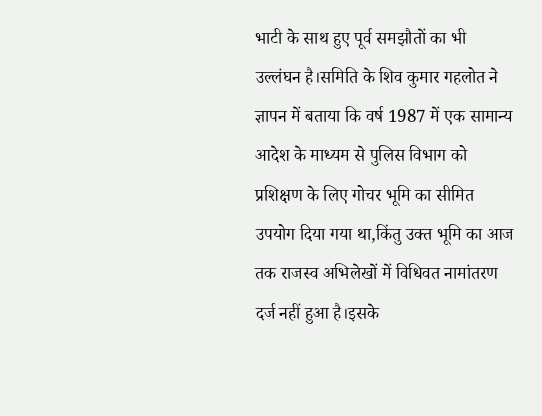भाटी के साथ हुए पूर्व समझौतों का भी उल्लंघन है।समिति के शिव कुमार गहलोत ने ज्ञापन में बताया कि वर्ष 1987 में एक सामान्य आदेश के माध्यम से पुलिस विभाग को प्रशिक्षण के लिए गोचर भूमि का सीमित उपयोग दिया गया था,किंतु उक्त भूमि का आज तक राजस्व अभिलेखों में विधिवत नामांतरण दर्ज नहीं हुआ है।इसके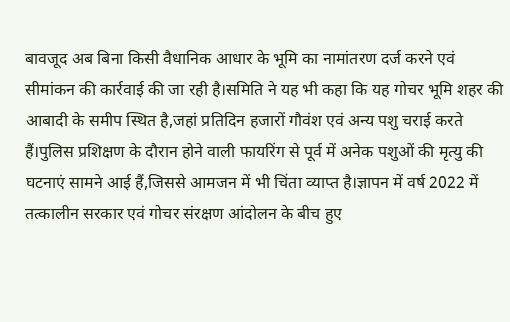बावजूद अब बिना किसी वैधानिक आधार के भूमि का नामांतरण दर्ज करने एवं सीमांकन की कार्रवाई की जा रही है।समिति ने यह भी कहा कि यह गोचर भूमि शहर की आबादी के समीप स्थित है,जहां प्रतिदिन हजारों गौवंश एवं अन्य पशु चराई करते हैं।पुलिस प्रशिक्षण के दौरान होने वाली फायरिंग से पूर्व में अनेक पशुओं की मृत्यु की घटनाएं सामने आई हैं,जिससे आमजन में भी चिंता व्याप्त है।ज्ञापन में वर्ष 2022 में तत्कालीन सरकार एवं गोचर संरक्षण आंदोलन के बीच हुए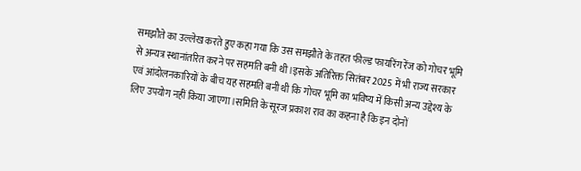समझौते का उल्लेख करते हुए कहा गया कि उस समझौते के तहत फील्ड फायरिंग रेंज को गोचर भूमि से अन्यत्र स्थानांतरित करने पर सहमति बनी थी।इसके अतिरिक्त सितंबर 2025 में भी राज्य सरकार एवं आंदोलनकारियों के बीच यह सहमति बनी थी कि गोचर भूमि का भविष्य में किसी अन्य उद्देश्य के लिए उपयोग नहीं किया जाएगा।समिति के सूरज प्रकाश राव का कहना है कि इन दोनों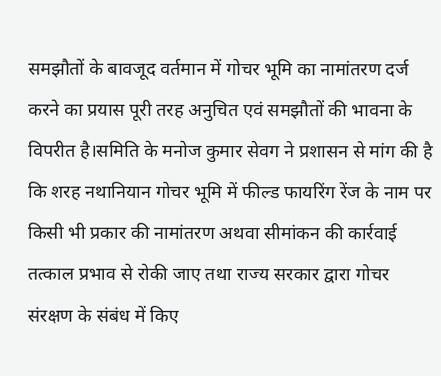समझौतों के बावजूद वर्तमान में गोचर भूमि का नामांतरण दर्ज करने का प्रयास पूरी तरह अनुचित एवं समझौतों की भावना के विपरीत है।समिति के मनोज कुमार सेवग ने प्रशासन से मांग की है कि शरह नथानियान गोचर भूमि में फील्ड फायरिंग रेंज के नाम पर किसी भी प्रकार की नामांतरण अथवा सीमांकन की कार्रवाई तत्काल प्रभाव से रोकी जाए तथा राज्य सरकार द्वारा गोचर संरक्षण के संबंध में किए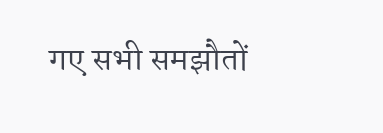गए सभी समझौतों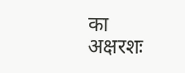का अक्षरशः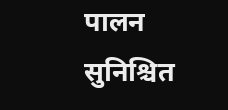पालन सुनिश्चित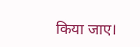किया जाए।